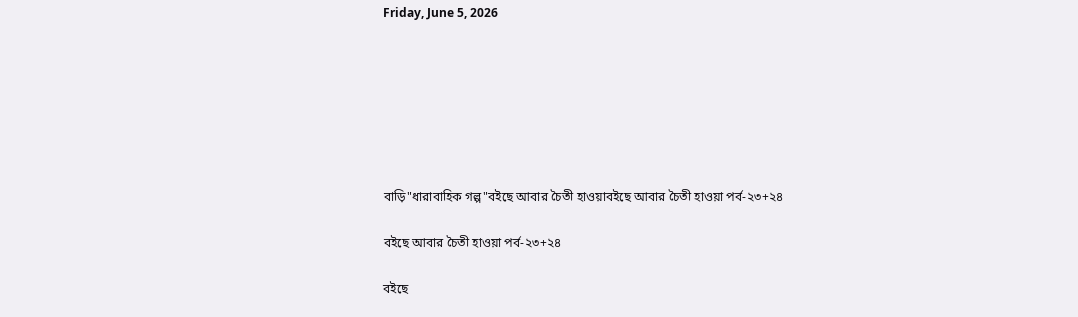Friday, June 5, 2026







বাড়ি"ধারাবাহিক গল্প"বইছে আবার চৈতী হাওয়াবইছে আবার চৈতী হাওয়া পর্ব-২৩+২৪

বইছে আবার চৈতী হাওয়া পর্ব-২৩+২৪

বইছে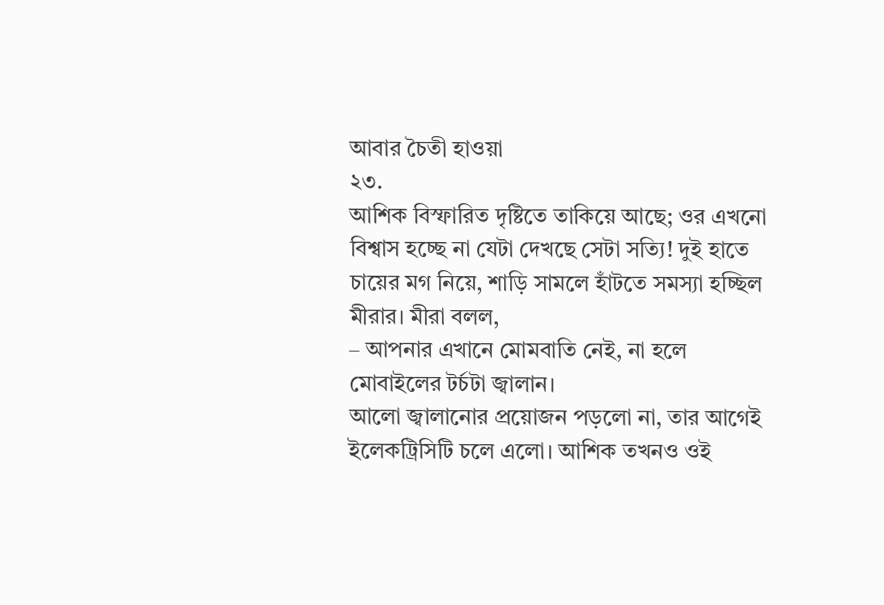আবার চৈতী হাওয়া
২৩.
আশিক বিস্ফারিত দৃষ্টিতে তাকিয়ে আছে; ওর এখনো বিশ্বাস হচ্ছে না যেটা দেখছে সেটা সত্যি! দুই হাতে চায়ের মগ নিয়ে, শাড়ি সামলে হাঁটতে সমস্যা হচ্ছিল মীরার। মীরা বলল,
– আপনার এখানে মোমবাতি নেই, না হলে মোবাইলের টর্চটা জ্বালান।
আলো জ্বালানোর প্রয়োজন পড়লো না, তার আগেই ইলেকট্রিসিটি চলে এলো। আশিক তখনও ওই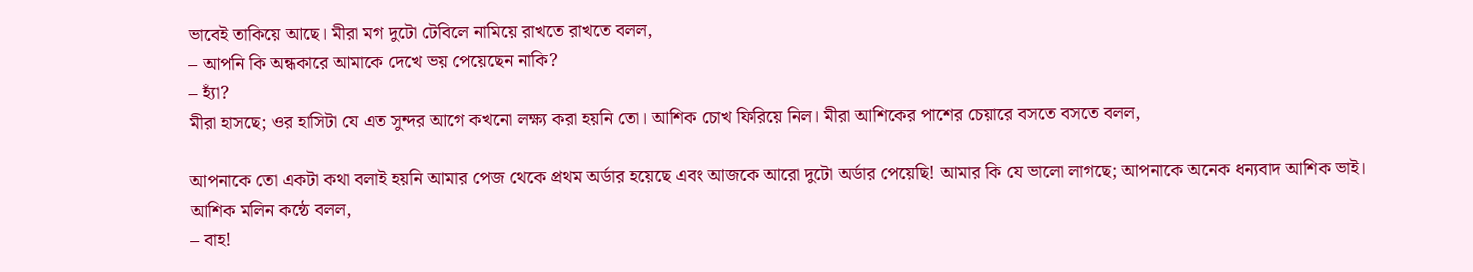ভাবেই তাকিয়ে আছে। মীরা মগ দুটো টেবিলে নামিয়ে রাখতে রাখতে বলল,
– আপনি কি অন্ধকারে আমাকে দেখে ভয় পেয়েছেন নাকি?
– হ্যাঁ?
মীরা হাসছে; ওর হাসিটা যে এত সুন্দর আগে কখনো লক্ষ্য করা হয়নি তো। আশিক চোখ ফিরিয়ে নিল। মীরা আশিকের পাশের চেয়ারে বসতে বসতে বলল,

আপনাকে তো একটা কথা বলাই হয়নি আমার পেজ থেকে প্রথম অর্ডার হয়েছে এবং আজকে আরো দুটো অর্ডার পেয়েছি! আমার কি যে ভালো লাগছে; আপনাকে অনেক ধন্যবাদ আশিক ভাই।
আশিক মলিন কন্ঠে বলল,
– বাহ!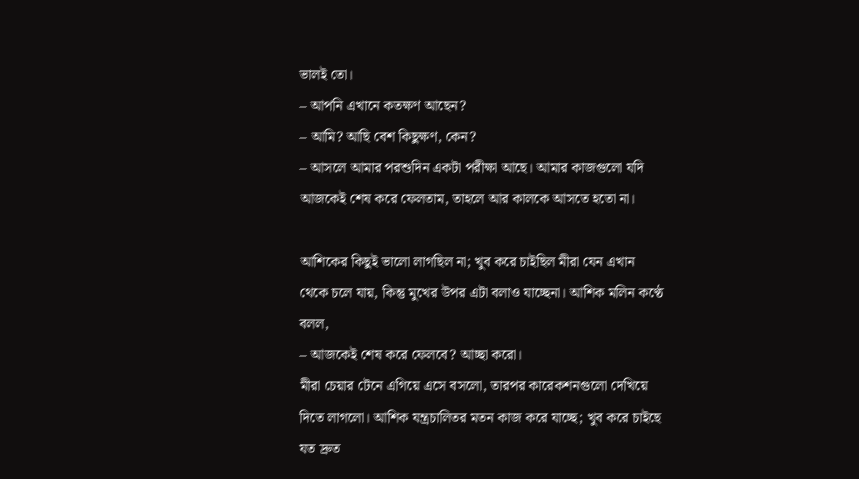ভালই তো।
– আপনি এখানে কতক্ষণ আছেন?
– আমি? আছি বেশ কিছুক্ষণ, কেন?
– আসলে আমার পরশুদিন একটা পরীক্ষা আছে। আমার কাজগুলো যদি আজকেই শেষ করে ফেলতাম, তাহলে আর কালকে আসতে হতো না।

আশিকের কিছুই ভালো লাগছিল না; খুব করে চাইছিল মীরা যেন এখান থেকে চলে যায়, কিন্তু মুখের উপর এটা বলাও যাচ্ছেনা। আশিক মলিন কণ্ঠে বলল,
– আজকেই শেষ করে ফেলবে? আচ্ছা করো।
মীরা চেয়ার টেনে এগিয়ে এসে বসলো, তারপর কারেকশনগুলো দেখিয়ে দিতে লাগলো। আশিক যন্ত্রচালিতর মতন কাজ করে যাচ্ছে; খুব করে চাইছে যত দ্রুত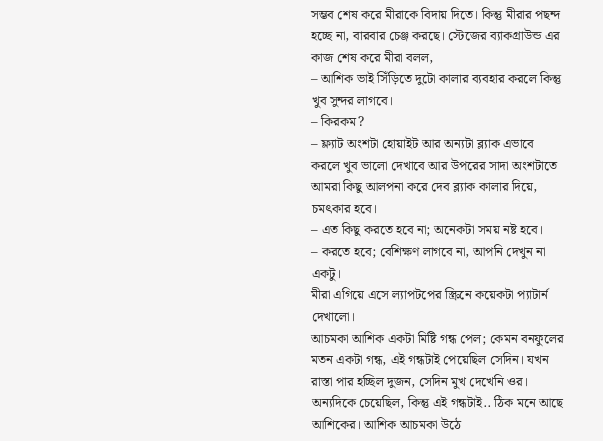সম্ভব শেষ করে মীরাকে বিদায় দিতে। কিন্তু মীরার পছন্দ হচ্ছে না, বারবার চেঞ্জ করছে। স্টেজের ব্যাকগ্রাউন্ড এর কাজ শেষ করে মীরা বলল,
– আশিক ভাই সিঁড়িতে দুটো কালার ব্যবহার করলে কিন্তু খুব সুন্দর লাগবে।
– কিরকম?
– ফ্ল্যাট অংশটা হোয়াইট আর অন্যটা ব্ল্যাক এভাবে করলে খুব ভালো দেখাবে আর উপরের সাদা অংশটাতে আমরা কিছু আলপনা করে দেব ব্ল্যাক কালার দিয়ে, চমৎকার হবে।
– এত কিছু করতে হবে না; অনেকটা সময় নষ্ট হবে।
– করতে হবে; বেশিক্ষণ লাগবে না, আপনি দেখুন না একটু।
মীরা এগিয়ে এসে ল্যাপটপের স্ক্রিনে কয়েকটা প্যাটার্ন দেখালো।
আচমকা আশিক একটা মিষ্টি গন্ধ পেল; কেমন বনফুলের মতন একটা গন্ধ, এই গন্ধটাই পেয়েছিল সেদিন। যখন রাস্তা পার হচ্ছিল দুজন, সেদিন মুখ দেখেনি ওর। অন্যদিকে চেয়েছিল, কিন্তু এই গন্ধটাই.. ঠিক মনে আছে আশিকের। আশিক আচমকা উঠে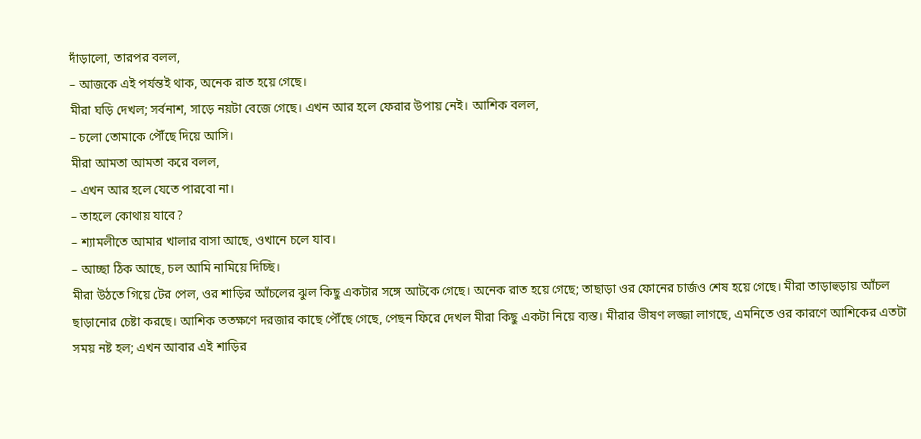দাঁড়ালো, তারপর বলল,
– আজকে এই পর্যন্তই থাক, অনেক রাত হয়ে গেছে।
মীরা ঘড়ি দেখল; সর্বনাশ, সাড়ে নয়টা বেজে গেছে। এখন আর হলে ফেরার উপায় নেই। আশিক বলল,
– চলো তোমাকে পৌঁছে দিয়ে আসি।
মীরা আমতা আমতা করে বলল,
– এখন আর হলে যেতে পারবো না।
– তাহলে কোথায় যাবে?
– শ্যামলীতে আমার খালার বাসা আছে, ওখানে চলে যাব।
– আচ্ছা ঠিক আছে, চল আমি নামিয়ে দিচ্ছি।
মীরা উঠতে গিয়ে টের পেল, ওর শাড়ির আঁচলের ঝুল কিছু একটার সঙ্গে আটকে গেছে। অনেক রাত হয়ে গেছে; তাছাড়া ওর ফোনের চার্জও শেষ হয়ে গেছে। মীরা তাড়াহুড়ায় আঁচল ছাড়ানোর চেষ্টা করছে। আশিক ততক্ষণে দরজার কাছে পৌঁছে গেছে, পেছন ফিরে দেখল মীরা কিছু একটা নিয়ে ব্যস্ত। মীরার ভীষণ লজ্জা লাগছে, এমনিতে ওর কারণে আশিকের এতটা সময় নষ্ট হল; এখন আবার এই শাড়ির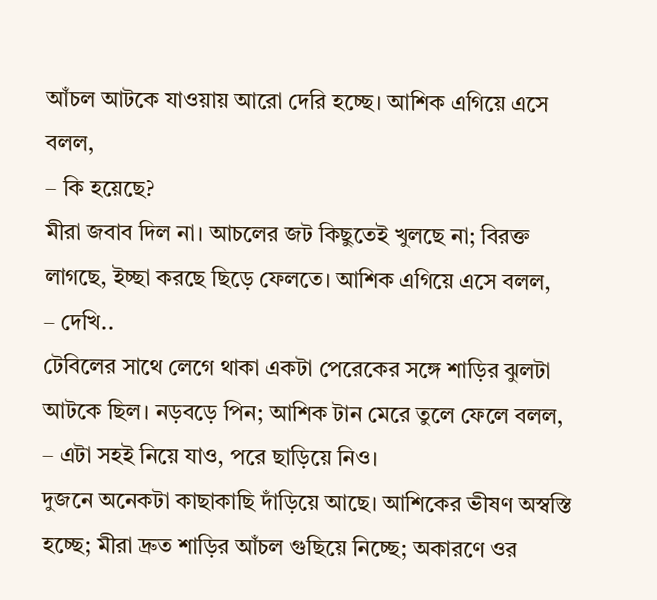আঁচল আটকে যাওয়ায় আরো দেরি হচ্ছে। আশিক এগিয়ে এসে বলল,
– কি হয়েছে?
মীরা জবাব দিল না। আচলের জট কিছুতেই খুলছে না; বিরক্ত লাগছে, ইচ্ছা করছে ছিড়ে ফেলতে। আশিক এগিয়ে এসে বলল,
– দেখি..
টেবিলের সাথে লেগে থাকা একটা পেরেকের সঙ্গে শাড়ির ঝুলটা আটকে ছিল। নড়বড়ে পিন; আশিক টান মেরে তুলে ফেলে বলল,
– এটা সহই নিয়ে যাও, পরে ছাড়িয়ে নিও।
দুজনে অনেকটা কাছাকাছি দাঁড়িয়ে আছে। আশিকের ভীষণ অস্বস্তি হচ্ছে; মীরা দ্রুত শাড়ির আঁচল গুছিয়ে নিচ্ছে; অকারণে ওর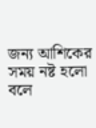জন্য আশিকের সময় নষ্ট হলো বলে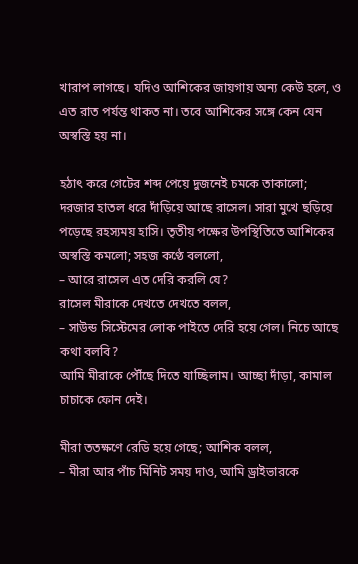খারাপ লাগছে। যদিও আশিকের জায়গায় অন্য কেউ হলে, ও এত রাত পর্যন্ত থাকত না। তবে আশিকের সঙ্গে কেন যেন অস্বস্তি হয় না।

হঠাৎ করে গেটের শব্দ পেয়ে দুজনেই চমকে তাকালো; দরজার হাতল ধরে দাঁড়িয়ে আছে রাসেল। সারা মুখে ছড়িয়ে পড়েছে রহস্যময় হাসি। তৃতীয় পক্ষের উপস্থিতিতে আশিকের অস্বস্তি কমলো; সহজ কণ্ঠে বললো,
– আরে রাসেল এত দেরি করলি যে?
রাসেল মীরাকে দেখতে দেখতে বলল,
– সাউন্ড সিস্টেমের লোক পাইতে দেরি হয়ে গেল। নিচে আছে কথা বলবি?
আমি মীরাকে পৌঁছে দিতে যাচ্ছিলাম। আচ্ছা দাঁড়া, কামাল চাচাকে ফোন দেই।

মীরা ততক্ষণে রেডি হয়ে গেছে; আশিক বলল,
– মীরা আর পাঁচ মিনিট সময় দাও, আমি ড্রাইভারকে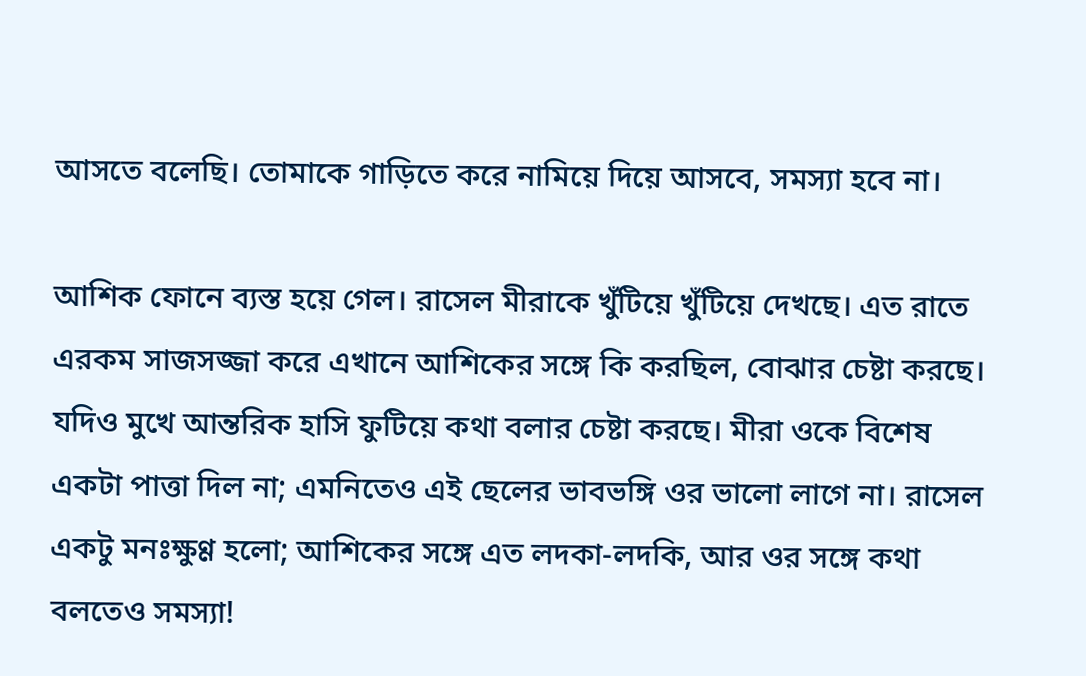আসতে বলেছি। তোমাকে গাড়িতে করে নামিয়ে দিয়ে আসবে, সমস্যা হবে না।

আশিক ফোনে ব্যস্ত হয়ে গেল। রাসেল মীরাকে খুঁটিয়ে খুঁটিয়ে দেখছে। এত রাতে এরকম সাজসজ্জা করে এখানে আশিকের সঙ্গে কি করছিল, বোঝার চেষ্টা করছে। যদিও মুখে আন্তরিক হাসি ফুটিয়ে কথা বলার চেষ্টা করছে। মীরা ওকে বিশেষ একটা পাত্তা দিল না; এমনিতেও এই ছেলের ভাবভঙ্গি ওর ভালো লাগে না। রাসেল একটু মনঃক্ষুণ্ণ হলো; আশিকের সঙ্গে এত লদকা-লদকি, আর ওর সঙ্গে কথা বলতেও সমস্যা!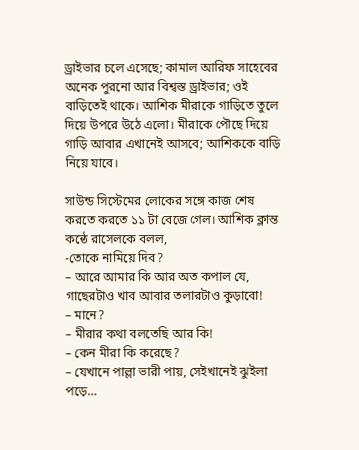ড্রাইভার চলে এসেছে; কামাল আরিফ সাহেবের অনেক পুরনো আর বিশ্বস্ত ড্রাইভার; ওই বাড়িতেই থাকে। আশিক মীরাকে গাড়িতে তুলে দিয়ে উপরে উঠে এলো। মীরাকে পৌছে দিয়ে গাড়ি আবার এখানেই আসবে; আশিককে বাড়ি নিয়ে যাবে।

সাউন্ড সিস্টেমের লোকের সঙ্গে কাজ শেষ করতে করতে ১১ টা বেজে গেল। আশিক ক্লান্ত কন্ঠে রাসেলকে বলল,
-তোকে নামিয়ে দিব?
– আরে আমার কি আর অত কপাল যে, গাছেরটাও খাব আবার তলারটাও কুড়াবো!
– মানে?
– মীরার কথা বলতেছি আর কি!
– কেন মীরা কি করেছে?
– যেখানে পাল্লা ভারী পায়, সেইখানেই ঝুইলা পড়ে…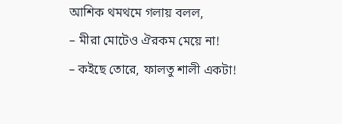আশিক থমথমে গলায় বলল,
– মীরা মোটেও ঐরকম মেয়ে না!
– কইছে তোরে, ফালতু শালী একটা!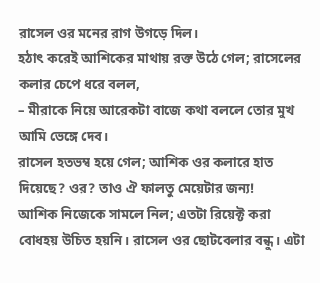রাসেল ওর মনের রাগ উগড়ে দিল।
হঠাৎ করেই আশিকের মাথায় রক্ত উঠে গেল; রাসেলের কলার চেপে ধরে বলল,
– মীরাকে নিয়ে আরেকটা বাজে কথা বললে তোর মুখ আমি ভেঙ্গে দেব।
রাসেল হতভম্ব হয়ে গেল; আশিক ওর কলারে হাত দিয়েছে? ওর? তাও ঐ ফালতু মেয়েটার জন্য!
আশিক নিজেকে সামলে নিল; এতটা রিয়েক্ট করা বোধহয় উচিত হয়নি। রাসেল ওর ছোটবেলার বন্ধু। এটা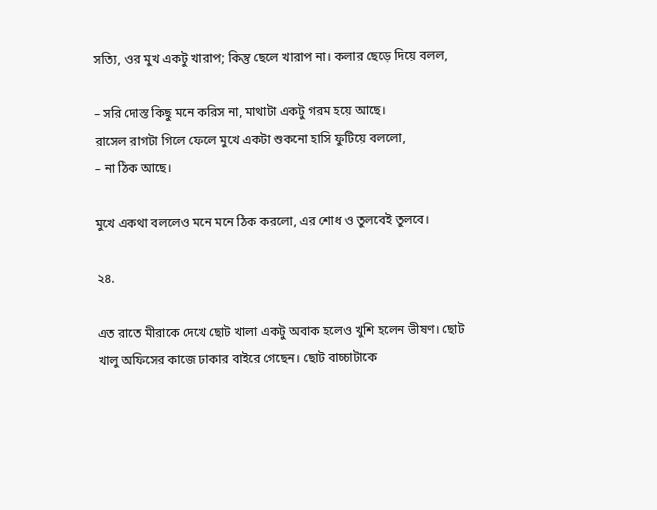সত্যি, ওর মুখ একটু খারাপ; কিন্তু ছেলে খারাপ না। কলার ছেড়ে দিয়ে বলল,

– সরি দোস্ত কিছু মনে করিস না, মাথাটা একটু গরম হয়ে আছে।
রাসেল রাগটা গিলে ফেলে মুখে একটা শুকনো হাসি ফুটিয়ে বললো,
– না ঠিক আছে।

মুখে একথা বললেও মনে মনে ঠিক করলো, এর শোধ ও তুলবেই তুলবে।

২৪.

এত রাতে মীরাকে দেখে ছোট খালা একটু অবাক হলেও খুশি হলেন ভীষণ। ছোট খালু অফিসের কাজে ঢাকার বাইরে গেছেন। ছোট বাচ্চাটাকে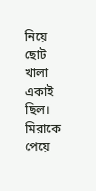নিয়ে ছোট খালা একাই ছিল। মিরাকে পেয়ে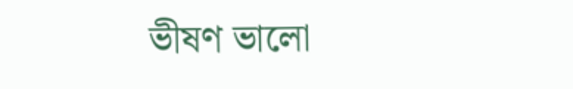ভীষণ ভালো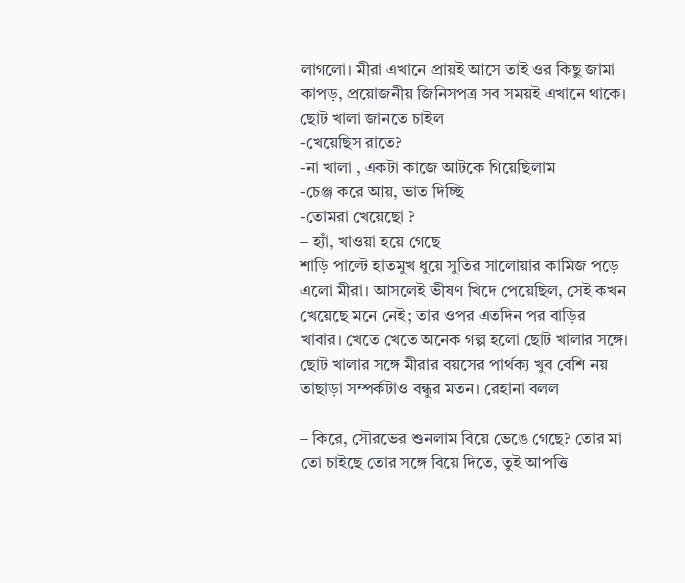লাগলো। মীরা এখানে প্রায়ই আসে তাই ওর কিছু জামা কাপড়, প্রয়োজনীয় জিনিসপত্র সব সময়ই এখানে থাকে। ছোট খালা জানতে চাইল
-খেয়েছিস রাতে?
-না খালা , একটা কাজে আটকে গিয়েছিলাম
-চেঞ্জ করে আয়, ভাত দিচ্ছি
-তোমরা খেয়েছো ?
– হ্যাঁ, খাওয়া হয়ে গেছে
শাড়ি পাল্টে হাতমুখ ধুয়ে সুতির সালোয়ার কামিজ পড়ে এলো মীরা। আসলেই ভীষণ খিদে পেয়েছিল, সেই কখন খেয়েছে মনে নেই; তার ওপর এতদিন পর বাড়ির খাবার। খেতে খেতে অনেক গল্প হলো ছোট খালার সঙ্গে। ছোট খালার সঙ্গে মীরার বয়সের পার্থক্য খুব বেশি নয় তাছাড়া সম্পর্কটাও বন্ধুর মতন। রেহানা বলল

– কিরে, সৌরভের শুনলাম বিয়ে ভেঙে গেছে? তোর মা তো চাইছে তোর সঙ্গে বিয়ে দিতে, তুই আপত্তি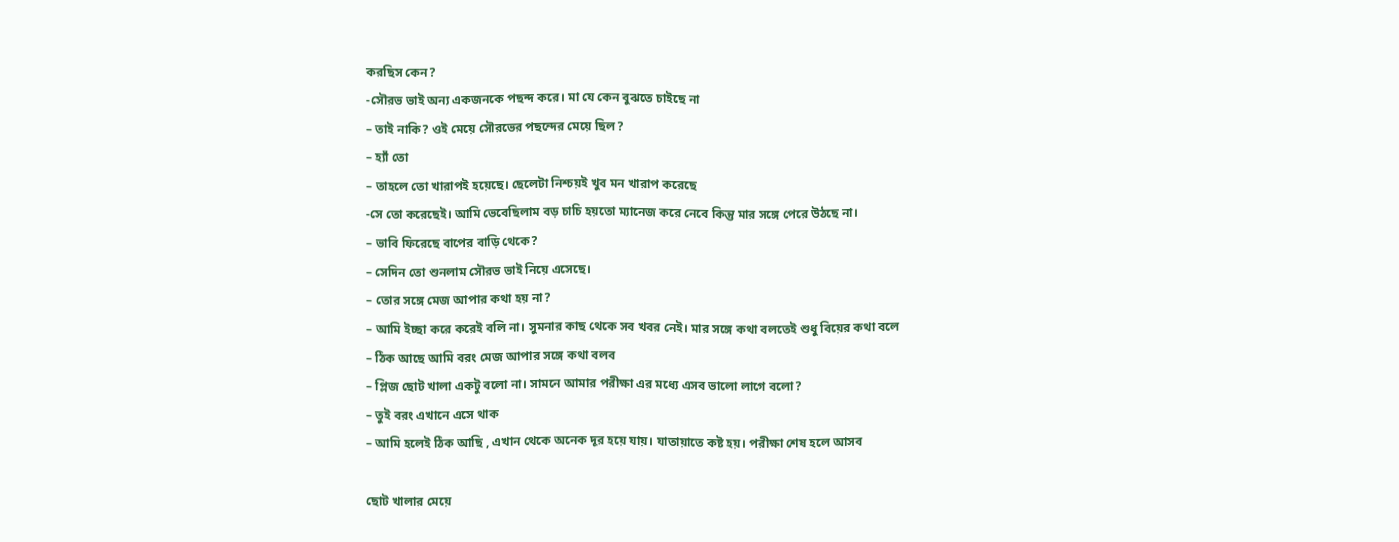করছিস কেন?
-সৌরভ ভাই অন্য একজনকে পছন্দ করে। মা যে কেন বুঝতে চাইছে না
– তাই নাকি? ওই মেয়ে সৌরভের পছন্দের মেয়ে ছিল?
– হ্যাঁ তো
– তাহলে তো খারাপই হয়েছে। ছেলেটা নিশ্চয়ই খুব মন খারাপ করেছে
-সে তো করেছেই। আমি ভেবেছিলাম বড় চাচি হয়তো ম্যানেজ করে নেবে কিন্তু মার সঙ্গে পেরে উঠছে না।
– ভাবি ফিরেছে বাপের বাড়ি থেকে?
– সেদিন তো শুনলাম সৌরভ ভাই নিয়ে এসেছে।
– তোর সঙ্গে মেজ আপার কথা হয় না?
– আমি ইচ্ছা করে করেই বলি না। সুমনার কাছ থেকে সব খবর নেই। মার সঙ্গে কথা বলতেই শুধু বিয়ের কথা বলে
– ঠিক আছে আমি বরং মেজ আপার সঙ্গে কথা বলব
– প্লিজ ছোট খালা একটু বলো না। সামনে আমার পরীক্ষা এর মধ্যে এসব ভালো লাগে বলো?
– তুই বরং এখানে এসে থাক
– আমি হলেই ঠিক আছি , এখান থেকে অনেক দূর হয়ে যায়। যাতায়াতে কষ্ট হয়। পরীক্ষা শেষ হলে আসব

ছোট খালার মেয়ে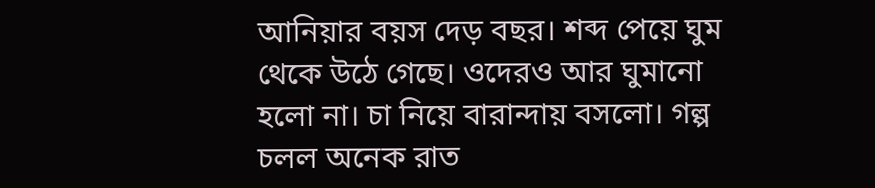আনিয়ার বয়স দেড় বছর। শব্দ পেয়ে ঘুম থেকে উঠে গেছে। ওদেরও আর ঘুমানো হলো না। চা নিয়ে বারান্দায় বসলো। গল্প চলল অনেক রাত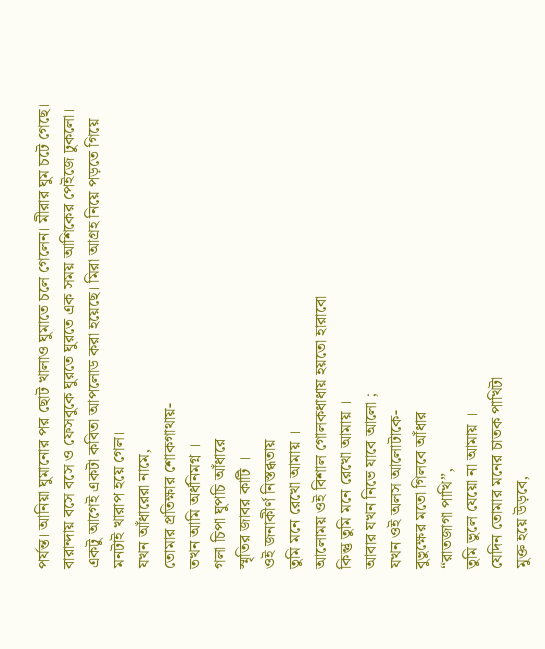পর্যন্ত। আনিয়া ঘুমানোর পর ছোট খালাও ঘুমাতে চলে গেলেন। মীরার ঘুম চটে গেছে। বারান্দায় বসে বসে ও ফেসবুকে ঘুরতে ঘুরতে এক সময় আশিকের পেইজে ঢুকলো। একটু আগেই একটা কবিতা আপলোড করা হয়েছে। মিরা আগ্রহ নিয়ে পড়তে গিয়ে মনটাই খারাপ হয়ে গেল।
যখন আঁধারেরা নামে,
তোমার প্রতিক্ষার শোকগাথায়-
তখন আমি অর্ধনিমগ্ন ।
গলা চিপা ঘুপচি আঁধারে
স্মৃতির জাবর কাটি ।
ওই জনাকীর্ণ নিস্তব্ধতায়
তুমি মনে রেখো আমায় ।
আলোময় ওই বিশাল গোলকধাধায় হয়তো হারাবো
কিন্তু তুমি মনে রেখো আমায় ।
আবার যখন নিভে যাবে আলো ;
যখন ওই অলস আলোটাকে-
বুভুক্ষের মতো গিলবে আঁধার
“রাতজাগা পাখি”,
তুমি ভুলে যেয়ো না আমায় ।
যেদিন তোমার মনের চাতক পাখিটা
মুক্ত হয়ে উড়বে,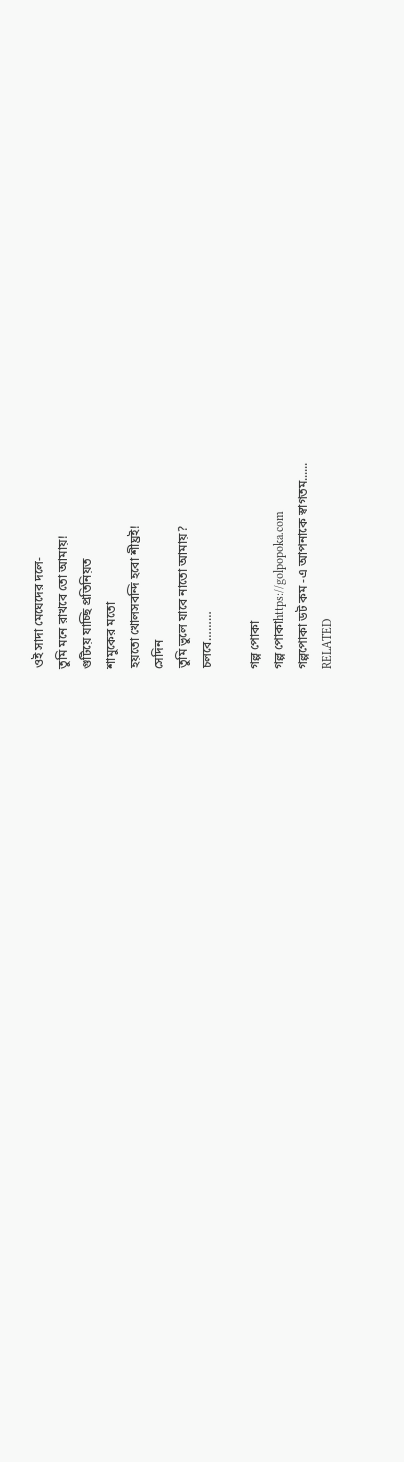ওই সাদা মেঘেদের দলে-
তুমি মনে রাখবে তো আমায়!
গুটিয়ে যাচ্ছি প্রতিনিয়ত
শামুকের মতো
হয়তো খোলসবন্দি হবো শীঘ্রই!
সেদিন
তুমি ভুলে যাবে নাতো আমায়?
চলবে………

গল্প পোকা
গল্প পোকাhttps://golpopoka.com
গল্পপোকা ডট কম -এ আপনাকে স্বাগতম......
RELATED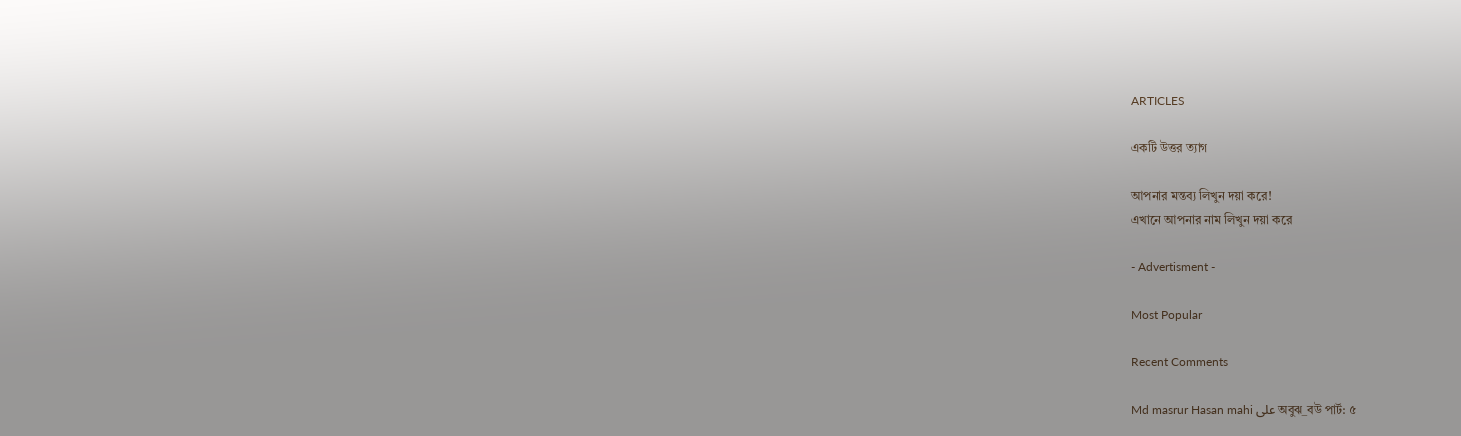ARTICLES

একটি উত্তর ত্যাগ

আপনার মন্তব্য লিখুন দয়া করে!
এখানে আপনার নাম লিখুন দয়া করে

- Advertisment -

Most Popular

Recent Comments

Md masrur Hasan mahi على অবুঝ_বউ পার্ট: ৫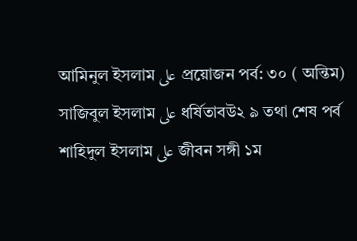আমিনুল ইসলাম على প্রয়োজন পর্ব: ৩০ ( অন্তিম)
সাজিবুল ইসলাম على ধর্ষিতাবউ২ ৯ তথা শেষ পর্ব
শাহিদুল ইসলাম على জীবন সঙ্গী ১ম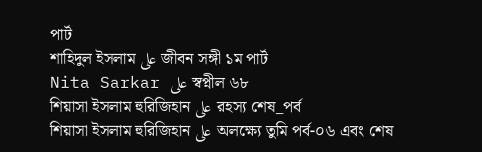পার্ট
শাহিদুল ইসলাম على জীবন সঙ্গী ১ম পার্ট
Nita Sarkar على স্বপ্নীল ৬৮
শিয়াসা ইসলাম হুরিজিহান على রহস্য শেষ_পর্ব
শিয়াসা ইসলাম হুরিজিহান على অলক্ষ্যে তুমি পর্ব-০৬ এবং শেষ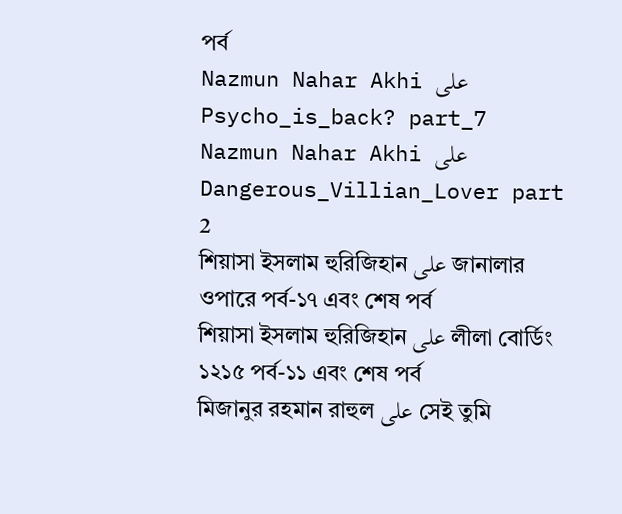পর্ব
Nazmun Nahar Akhi على Psycho_is_back? part_7
Nazmun Nahar Akhi على Dangerous_Villian_Lover part 2
শিয়াসা ইসলাম হুরিজিহান على জানালার ওপারে পর্ব-১৭ এবং শেষ পর্ব
শিয়াসা ইসলাম হুরিজিহান على লীলা বোর্ডিং ১২১৫ পর্ব-১১ এবং শেষ পর্ব
মিজানুর রহমান রাহুল على সেই তুমি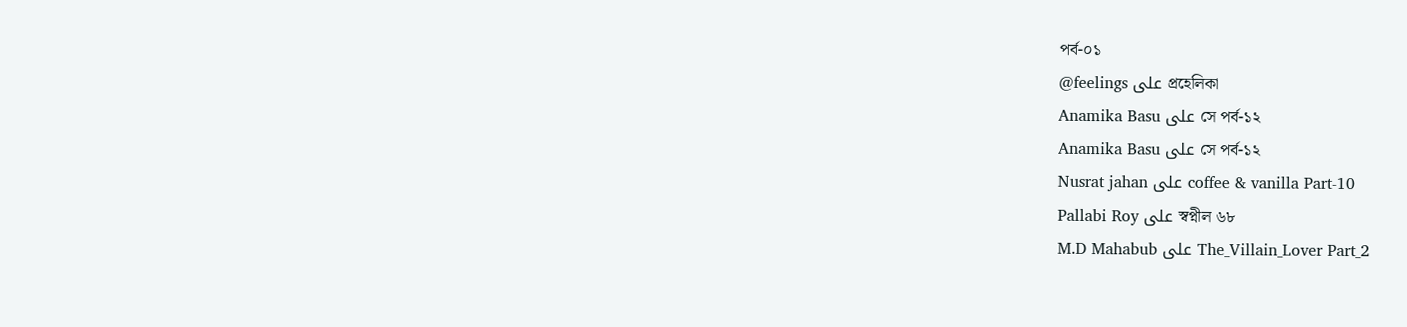পর্ব-০১
@feelings على প্রহেলিকা
Anamika Basu على সে পর্ব-১২
Anamika Basu على সে পর্ব-১২
Nusrat jahan على coffee & vanilla Part-10
Pallabi Roy على স্বপ্নীল ৬৮
M.D Mahabub على The_Villain_Lover Part_2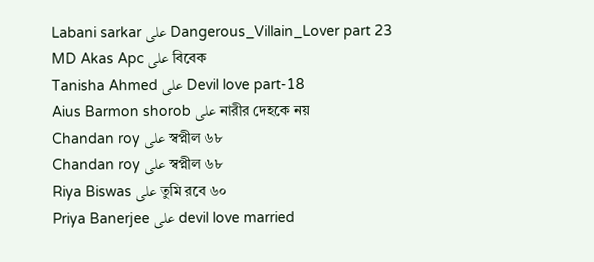Labani sarkar على Dangerous_Villain_Lover part 23
MD Akas Apc على বিবেক
Tanisha Ahmed على Devil love part-18
Aius Barmon shorob على নারীর দেহকে নয়
Chandan roy على স্বপ্নীল ৬৮
Chandan roy على স্বপ্নীল ৬৮
Riya Biswas على তুমি রবে ৬০
Priya Banerjee على devil love married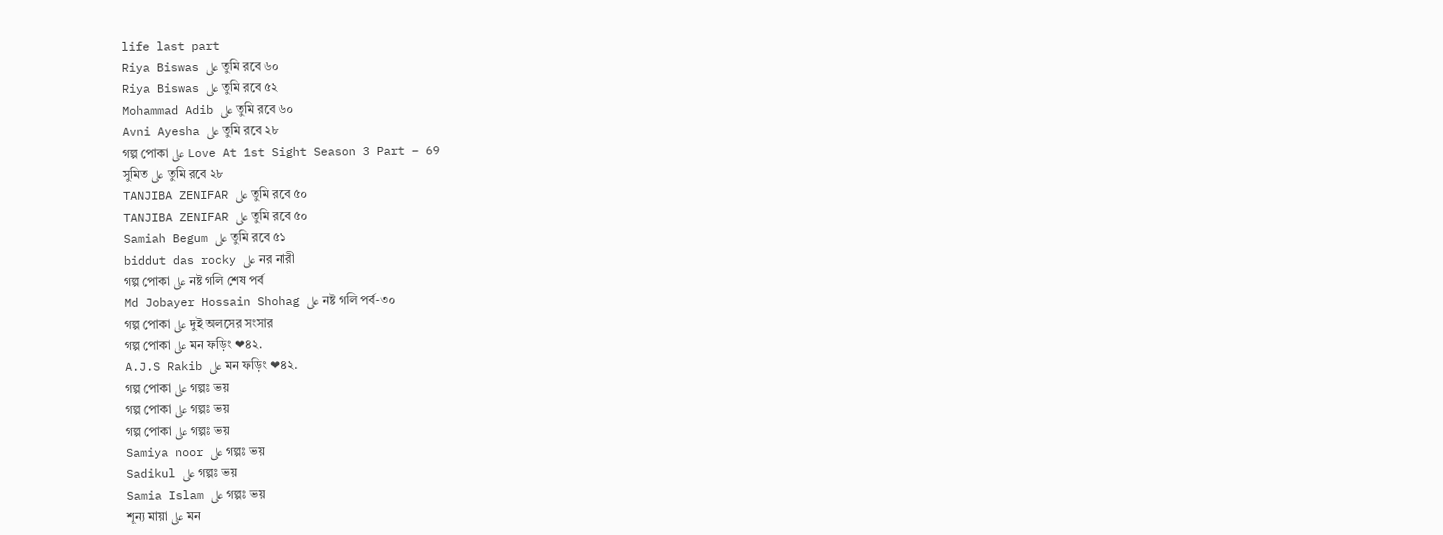life last part
Riya Biswas على তুমি রবে ৬০
Riya Biswas على তুমি রবে ৫২
Mohammad Adib على তুমি রবে ৬০
Avni Ayesha على তুমি রবে ২৮
গল্প পোকা على Love At 1st Sight Season 3 Part – 69
সুমিত على তুমি রবে ২৮
TANJIBA ZENIFAR على তুমি রবে ৫০
TANJIBA ZENIFAR على তুমি রবে ৫০
Samiah Begum على তুমি রবে ৫১
biddut das rocky على নর নারী
গল্প পোকা على নষ্ট গলি শেষ পর্ব
Md Jobayer Hossain Shohag على নষ্ট গলি পর্ব-৩০
গল্প পোকা على দুই অলসের সংসার
গল্প পোকা على মন ফড়িং ❤৪২.
A.J.S Rakib على মন ফড়িং ❤৪২.
গল্প পোকা على গল্পঃ ভয়
গল্প পোকা على গল্পঃ ভয়
গল্প পোকা على গল্পঃ ভয়
Samiya noor على গল্পঃ ভয়
Sadikul على গল্পঃ ভয়
Samia Islam على গল্পঃ ভয়
শূন্য মায়া على মন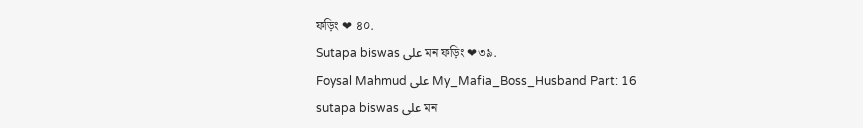ফড়িং ❤ ৪০.
Sutapa biswas على মন ফড়িং ❤৩৯.
Foysal Mahmud على My_Mafia_Boss_Husband Part: 16
sutapa biswas على মন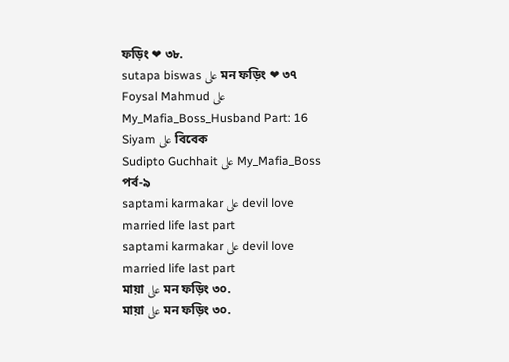ফড়িং ❤ ৩৮.
sutapa biswas على মন ফড়িং ❤ ৩৭
Foysal Mahmud على My_Mafia_Boss_Husband Part: 16
Siyam على বিবেক
Sudipto Guchhait على My_Mafia_Boss পর্ব-৯
saptami karmakar على devil love married life last part
saptami karmakar على devil love married life last part
মায়া على মন ফড়িং ৩০.
মায়া على মন ফড়িং ৩০.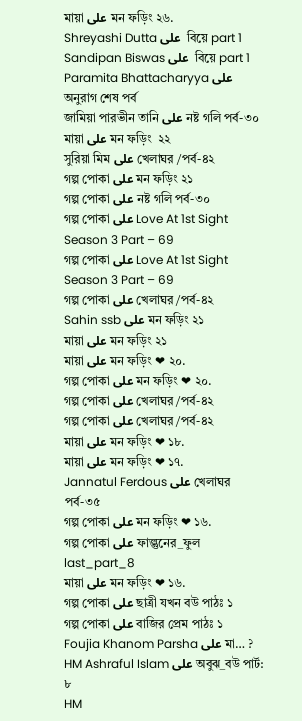মায়া على মন ফড়িং ২৬.
Shreyashi Dutta على  বিয়ে part 1
Sandipan Biswas على  বিয়ে part 1
Paramita Bhattacharyya على অনুরাগ শেষ পর্ব
জামিয়া পারভীন তানি على নষ্ট গলি পর্ব-৩০
মায়া على মন ফড়িং  ২২
সুরিয়া মিম على খেলাঘর /পর্ব-৪২
গল্প পোকা على মন ফড়িং ২১
গল্প পোকা على নষ্ট গলি পর্ব-৩০
গল্প পোকা على Love At 1st Sight Season 3 Part – 69
গল্প পোকা على Love At 1st Sight Season 3 Part – 69
গল্প পোকা على খেলাঘর /পর্ব-৪২
Sahin ssb على মন ফড়িং ২১
মায়া على মন ফড়িং ২১
মায়া على মন ফড়িং ❤ ২০.
গল্প পোকা على মন ফড়িং ❤ ২০.
গল্প পোকা على খেলাঘর /পর্ব-৪২
গল্প পোকা على খেলাঘর /পর্ব-৪২
মায়া على মন ফড়িং ❤ ১৮.
মায়া على মন ফড়িং ❤ ১৭.
Jannatul Ferdous على খেলাঘর পর্ব-৩৫
গল্প পোকা على মন ফড়িং ❤ ১৬.
গল্প পোকা على ফাল্গুনের_ফুল last_part_8
মায়া على মন ফড়িং ❤ ১৬.
গল্প পোকা على ছাত্রী যখন বউ পাঠঃ ১
গল্প পোকা على বাজির প্রেম পাঠঃ ১
Foujia Khanom Parsha على মা… ?
HM Ashraful Islam على অবুঝ_বউ পার্ট: ৮
HM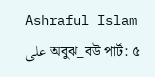Ashraful Islam على অবুঝ_বউ পার্ট: ৫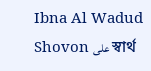Ibna Al Wadud Shovon على স্বার্থ